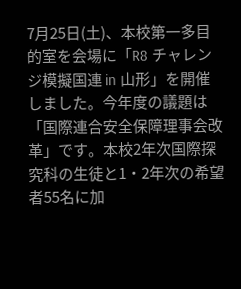7月25日(土)、本校第一多目的室を会場に「R8 チャレンジ模擬国連 in 山形」を開催しました。今年度の議題は「国際連合安全保障理事会改革」です。本校2年次国際探究科の生徒と1・2年次の希望者55名に加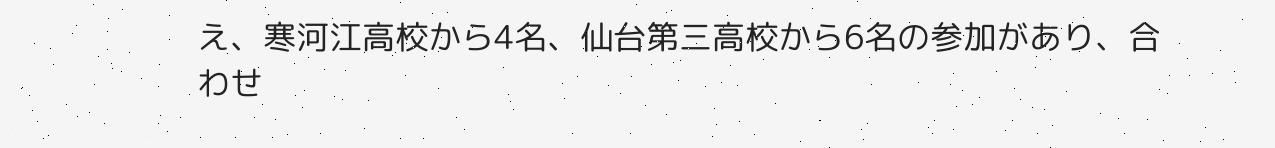え、寒河江高校から4名、仙台第三高校から6名の参加があり、合わせ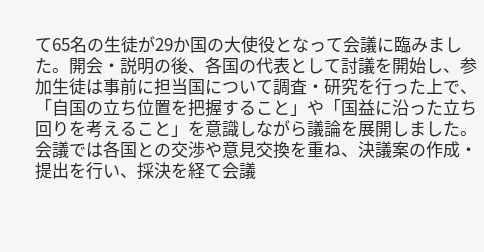て65名の生徒が29か国の大使役となって会議に臨みました。開会・説明の後、各国の代表として討議を開始し、参加生徒は事前に担当国について調査・研究を行った上で、「自国の立ち位置を把握すること」や「国益に沿った立ち回りを考えること」を意識しながら議論を展開しました。会議では各国との交渉や意見交換を重ね、決議案の作成・提出を行い、採決を経て会議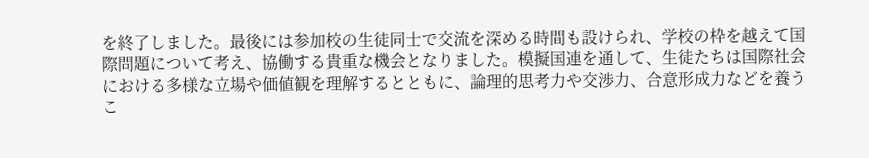を終了しました。最後には参加校の生徒同士で交流を深める時間も設けられ、学校の枠を越えて国際問題について考え、協働する貴重な機会となりました。模擬国連を通して、生徒たちは国際社会における多様な立場や価値観を理解するとともに、論理的思考力や交渉力、合意形成力などを養うこ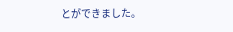とができました。